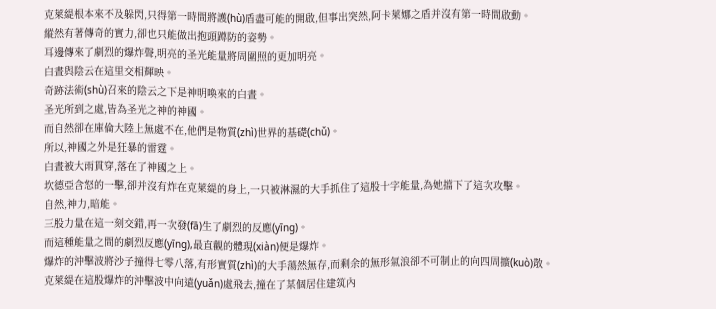克萊緹根本來不及躲閃,只得第一時間將護(hù)盾盡可能的開啟,但事出突然,阿卡萊娜之盾并沒有第一時間啟動。
縱然有著傳奇的實力,卻也只能做出抱頭蹲防的姿勢。
耳邊傳來了劇烈的爆炸聲,明亮的圣光能量將周圍照的更加明亮。
白晝與陰云在這里交相輝映。
奇跡法術(shù)召來的陰云之下是神明喚來的白晝。
圣光所到之處,皆為圣光之神的神國。
而自然卻在庫倫大陸上無處不在,他們是物質(zhì)世界的基礎(chǔ)。
所以,神國之外是狂暴的雷霆。
白晝被大雨貫穿,落在了神國之上。
坎德亞含怒的一擊,卻并沒有炸在克萊緹的身上,一只被淋濕的大手抓住了這股十字能量,為她擋下了這次攻擊。
自然,神力,暗能。
三股力量在這一刻交錯,再一次發(fā)生了劇烈的反應(yīng)。
而這種能量之間的劇烈反應(yīng),最直觀的體現(xiàn)便是爆炸。
爆炸的沖擊波將沙子撞得七零八落,有形實質(zhì)的大手蕩然無存,而剩余的無形氣浪卻不可制止的向四周擴(kuò)散。
克萊緹在這股爆炸的沖擊波中向遠(yuǎn)處飛去,撞在了某個居住建筑內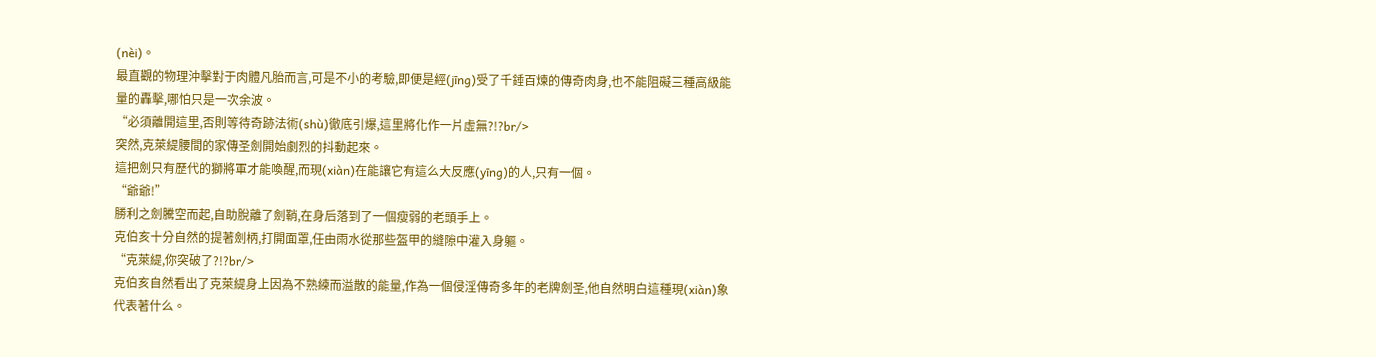(nèi)。
最直觀的物理沖擊對于肉體凡胎而言,可是不小的考驗,即便是經(jīng)受了千錘百煉的傳奇肉身,也不能阻礙三種高級能量的轟擊,哪怕只是一次余波。
“必須離開這里,否則等待奇跡法術(shù)徹底引爆,這里將化作一片虛無?!?br/>
突然,克萊緹腰間的家傳圣劍開始劇烈的抖動起來。
這把劍只有歷代的獅將軍才能喚醒,而現(xiàn)在能讓它有這么大反應(yīng)的人,只有一個。
“爺爺!”
勝利之劍騰空而起,自助脫離了劍鞘,在身后落到了一個瘦弱的老頭手上。
克伯亥十分自然的提著劍柄,打開面罩,任由雨水從那些盔甲的縫隙中灌入身軀。
“克萊緹,你突破了?!?br/>
克伯亥自然看出了克萊緹身上因為不熟練而溢散的能量,作為一個侵淫傳奇多年的老牌劍圣,他自然明白這種現(xiàn)象代表著什么。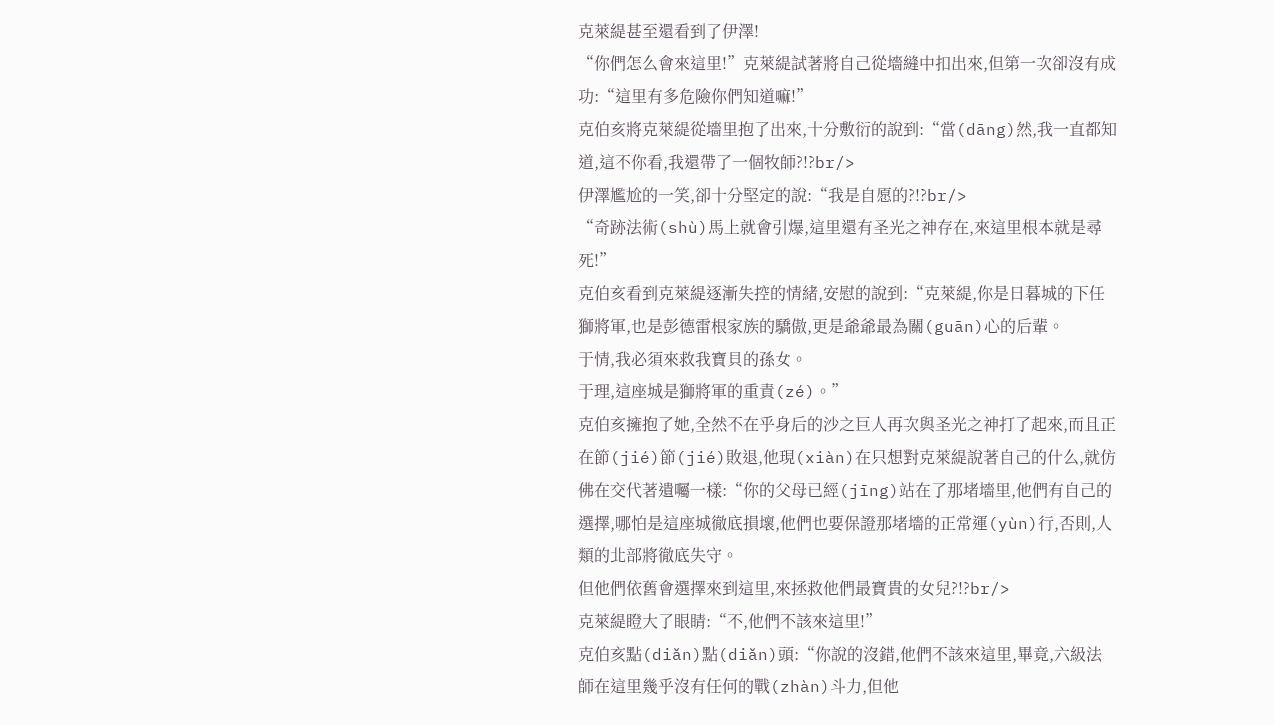克萊緹甚至還看到了伊澤!
“你們怎么會來這里!”克萊緹試著將自己從墻縫中扣出來,但第一次卻沒有成功:“這里有多危險你們知道嘛!”
克伯亥將克萊緹從墻里抱了出來,十分敷衍的說到:“當(dāng)然,我一直都知道,這不你看,我還帶了一個牧師?!?br/>
伊澤尷尬的一笑,卻十分堅定的說:“我是自愿的?!?br/>
“奇跡法術(shù)馬上就會引爆,這里還有圣光之神存在,來這里根本就是尋死!”
克伯亥看到克萊緹逐漸失控的情緒,安慰的說到:“克萊緹,你是日暮城的下任獅將軍,也是彭德雷根家族的驕傲,更是爺爺最為關(guān)心的后輩。
于情,我必須來救我寶貝的孫女。
于理,這座城是獅將軍的重責(zé)。”
克伯亥擁抱了她,全然不在乎身后的沙之巨人再次與圣光之神打了起來,而且正在節(jié)節(jié)敗退,他現(xiàn)在只想對克萊緹說著自己的什么,就仿佛在交代著遺囑一樣:“你的父母已經(jīng)站在了那堵墻里,他們有自己的選擇,哪怕是這座城徹底損壞,他們也要保證那堵墻的正常運(yùn)行,否則,人類的北部將徹底失守。
但他們依舊會選擇來到這里,來拯救他們最寶貴的女兒?!?br/>
克萊緹瞪大了眼睛:“不,他們不該來這里!”
克伯亥點(diǎn)點(diǎn)頭:“你說的沒錯,他們不該來這里,畢竟,六級法師在這里幾乎沒有任何的戰(zhàn)斗力,但他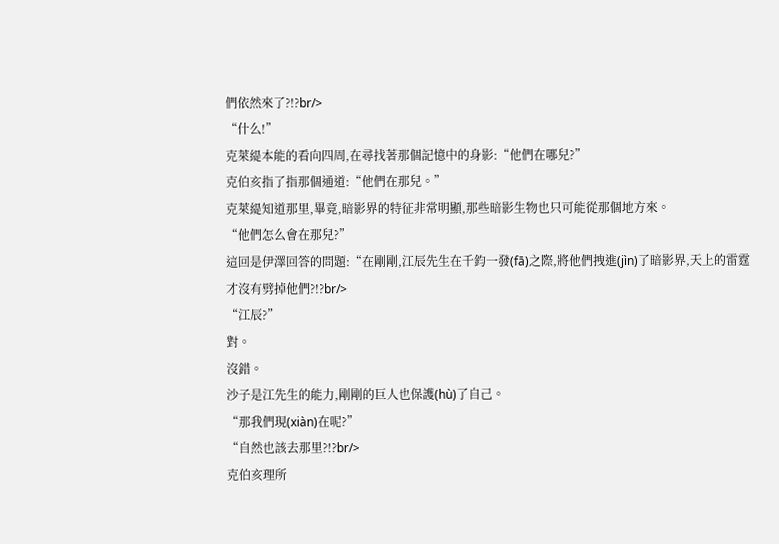們依然來了?!?br/>
“什么!”
克萊緹本能的看向四周,在尋找著那個記憶中的身影:“他們在哪兒?”
克伯亥指了指那個通道:“他們在那兒。”
克萊緹知道那里,畢竟,暗影界的特征非常明顯,那些暗影生物也只可能從那個地方來。
“他們怎么會在那兒?”
這回是伊澤回答的問題:“在剛剛,江辰先生在千鈞一發(fā)之際,將他們拽進(jìn)了暗影界,天上的雷霆才沒有劈掉他們?!?br/>
“江辰?”
對。
沒錯。
沙子是江先生的能力,剛剛的巨人也保護(hù)了自己。
“那我們現(xiàn)在呢?”
“自然也該去那里?!?br/>
克伯亥理所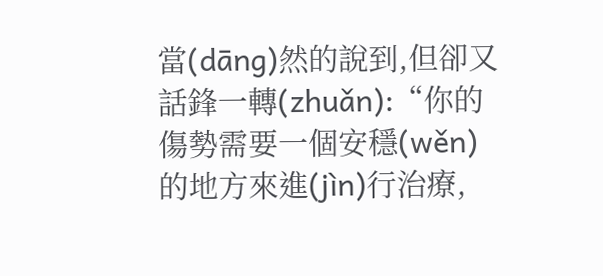當(dāng)然的說到,但卻又話鋒一轉(zhuǎn):“你的傷勢需要一個安穩(wěn)的地方來進(jìn)行治療,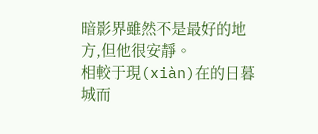暗影界雖然不是最好的地方,但他很安靜。
相較于現(xiàn)在的日暮城而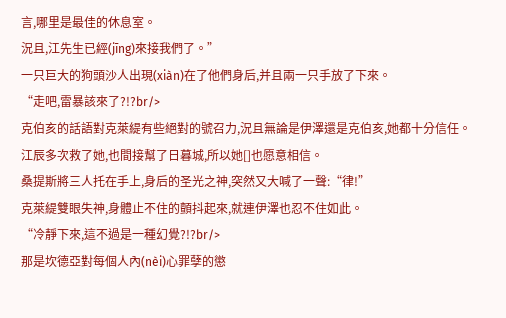言,哪里是最佳的休息室。
況且,江先生已經(jīng)來接我們了。”
一只巨大的狗頭沙人出現(xiàn)在了他們身后,并且兩一只手放了下來。
“走吧,雷暴該來了?!?br/>
克伯亥的話語對克萊緹有些絕對的號召力,況且無論是伊澤還是克伯亥,她都十分信任。
江辰多次救了她,也間接幫了日暮城,所以她[]也愿意相信。
桑提斯將三人托在手上,身后的圣光之神,突然又大喊了一聲:“律!”
克萊緹雙眼失神,身體止不住的顫抖起來,就連伊澤也忍不住如此。
“冷靜下來,這不過是一種幻覺?!?br/>
那是坎德亞對每個人內(nèi)心罪孽的懲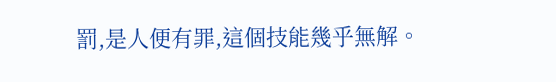罰,是人便有罪,這個技能幾乎無解。